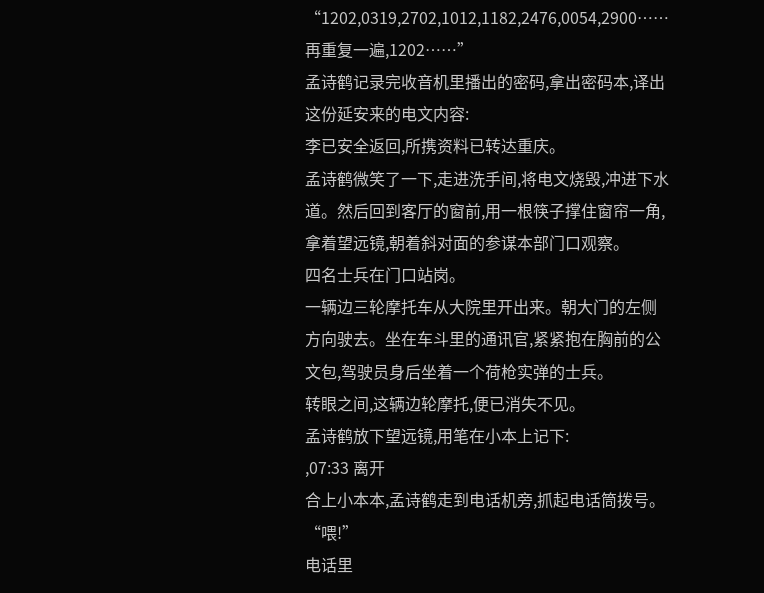“1202,0319,2702,1012,1182,2476,0054,2900……
再重复一遍,1202……”
孟诗鹤记录完收音机里播出的密码,拿出密码本,译出这份延安来的电文内容:
李已安全返回,所携资料已转达重庆。
孟诗鹤微笑了一下,走进洗手间,将电文烧毁,冲进下水道。然后回到客厅的窗前,用一根筷子撑住窗帘一角,拿着望远镜,朝着斜对面的参谋本部门口观察。
四名士兵在门口站岗。
一辆边三轮摩托车从大院里开出来。朝大门的左侧方向驶去。坐在车斗里的通讯官,紧紧抱在胸前的公文包,驾驶员身后坐着一个荷枪实弹的士兵。
转眼之间,这辆边轮摩托,便已消失不见。
孟诗鹤放下望远镜,用笔在小本上记下:
,07:33 离开
合上小本本,孟诗鹤走到电话机旁,抓起电话筒拨号。
“喂!”
电话里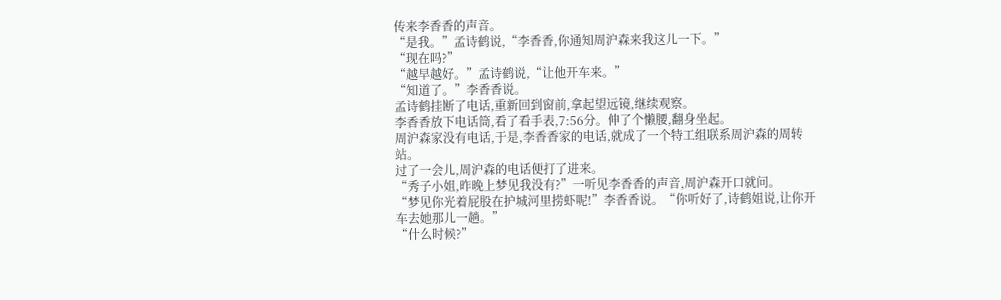传来李香香的声音。
“是我。”孟诗鹤说,“李香香,你通知周沪森来我这儿一下。”
“现在吗?”
“越早越好。”孟诗鹤说,“让他开车来。”
“知道了。”李香香说。
孟诗鹤挂断了电话,重新回到窗前,拿起望远镜,继续观察。
李香香放下电话筒,看了看手表,7:56分。伸了个懒腰,翻身坐起。
周沪森家没有电话,于是,李香香家的电话,就成了一个特工组联系周沪森的周转站。
过了一会儿,周沪森的电话便打了进来。
“秀子小姐,昨晚上梦见我没有?”一听见李香香的声音,周沪森开口就问。
“梦见你光着屁股在护城河里捞虾呢!”李香香说。“你听好了,诗鹤姐说,让你开车去她那儿一趟。”
“什么时候?”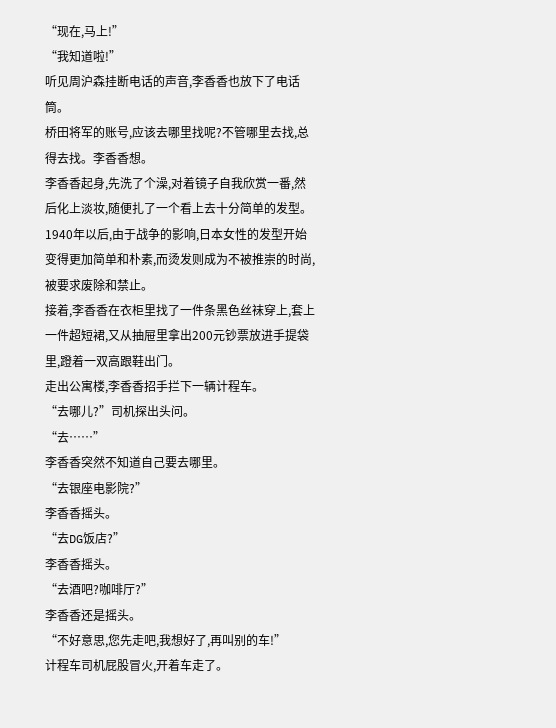“现在,马上!”
“我知道啦!”
听见周沪森挂断电话的声音,李香香也放下了电话筒。
桥田将军的账号,应该去哪里找呢?不管哪里去找,总得去找。李香香想。
李香香起身,先洗了个澡,对着镜子自我欣赏一番,然后化上淡妆,随便扎了一个看上去十分简单的发型。
1940年以后,由于战争的影响,日本女性的发型开始变得更加简单和朴素,而烫发则成为不被推崇的时尚,被要求废除和禁止。
接着,李香香在衣柜里找了一件条黑色丝袜穿上,套上一件超短裙,又从抽屉里拿出200元钞票放进手提袋里,蹬着一双高跟鞋出门。
走出公寓楼,李香香招手拦下一辆计程车。
“去哪儿?”司机探出头问。
“去……”
李香香突然不知道自己要去哪里。
“去银座电影院?”
李香香摇头。
“去DG饭店?”
李香香摇头。
“去酒吧?咖啡厅?”
李香香还是摇头。
“不好意思,您先走吧,我想好了,再叫别的车!”
计程车司机屁股冒火,开着车走了。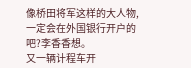像桥田将军这样的大人物,一定会在外国银行开户的吧?李香香想。
又一辆计程车开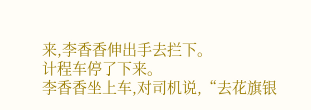来,李香香伸出手去拦下。
计程车停了下来。
李香香坐上车,对司机说,“去花旗银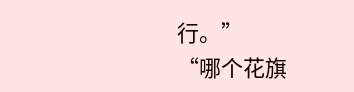行。”
“哪个花旗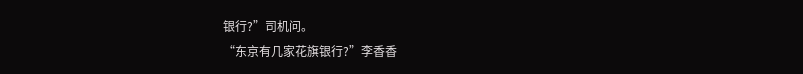银行?”司机问。
“东京有几家花旗银行?”李香香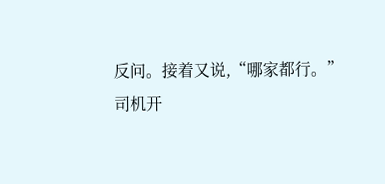反问。接着又说,“哪家都行。”
司机开